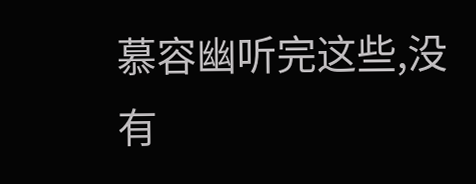慕容幽听完这些,没有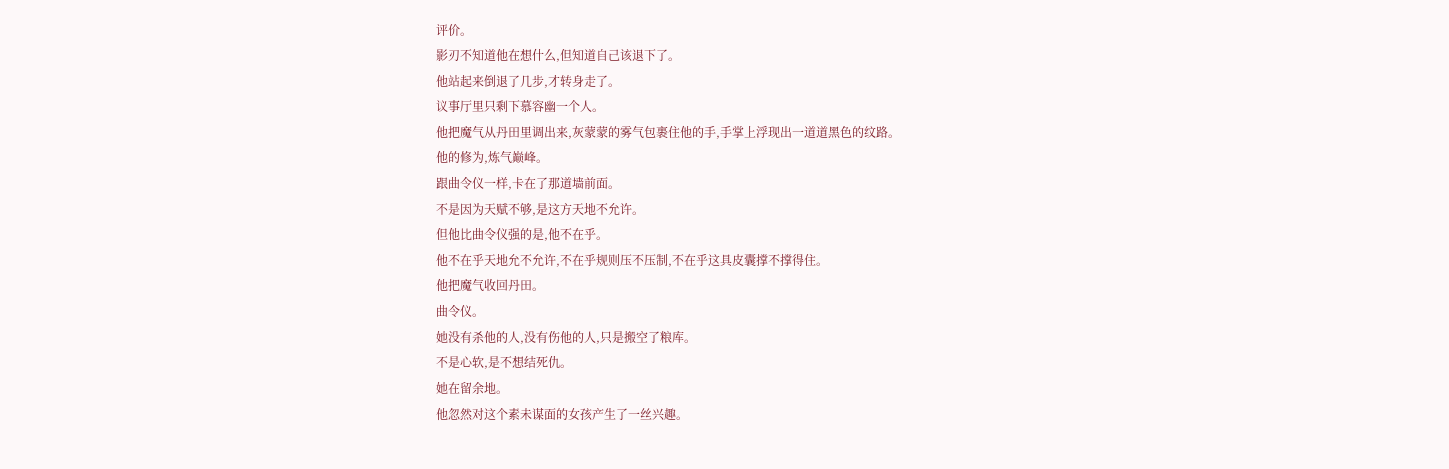评价。
影刃不知道他在想什么,但知道自己该退下了。
他站起来倒退了几步,才转身走了。
议事厅里只剩下慕容幽一个人。
他把魔气从丹田里调出来,灰蒙蒙的雾气包裹住他的手,手掌上浮现出一道道黑色的纹路。
他的修为,炼气巅峰。
跟曲令仪一样,卡在了那道墙前面。
不是因为天赋不够,是这方天地不允许。
但他比曲令仪强的是,他不在乎。
他不在乎天地允不允许,不在乎规则压不压制,不在乎这具皮囊撑不撑得住。
他把魔气收回丹田。
曲令仪。
她没有杀他的人,没有伤他的人,只是搬空了粮库。
不是心软,是不想结死仇。
她在留余地。
他忽然对这个素未谋面的女孩产生了一丝兴趣。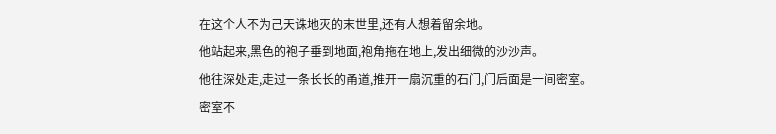在这个人不为己天诛地灭的末世里,还有人想着留余地。
他站起来,黑色的袍子垂到地面,袍角拖在地上,发出细微的沙沙声。
他往深处走,走过一条长长的甬道,推开一扇沉重的石门,门后面是一间密室。
密室不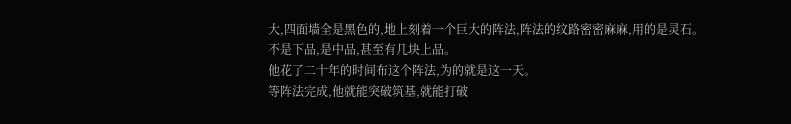大,四面墙全是黑色的,地上刻着一个巨大的阵法,阵法的纹路密密麻麻,用的是灵石。
不是下品,是中品,甚至有几块上品。
他花了二十年的时间布这个阵法,为的就是这一天。
等阵法完成,他就能突破筑基,就能打破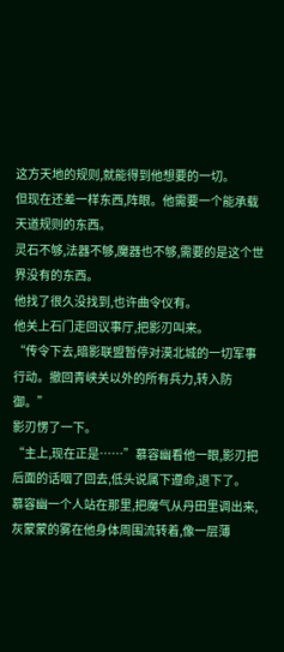这方天地的规则,就能得到他想要的一切。
但现在还差一样东西,阵眼。他需要一个能承载天道规则的东西。
灵石不够,法器不够,魔器也不够,需要的是这个世界没有的东西。
他找了很久没找到,也许曲令仪有。
他关上石门走回议事厅,把影刃叫来。
“传令下去,暗影联盟暂停对漠北城的一切军事行动。撤回青峡关以外的所有兵力,转入防御。”
影刃愣了一下。
“主上,现在正是……”慕容幽看他一眼,影刃把后面的话咽了回去,低头说属下遵命,退下了。
慕容幽一个人站在那里,把魔气从丹田里调出来,灰蒙蒙的雾在他身体周围流转着,像一层薄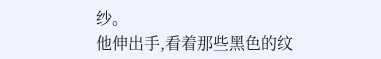纱。
他伸出手,看着那些黑色的纹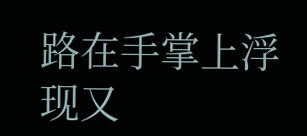路在手掌上浮现又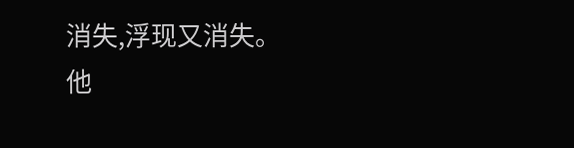消失,浮现又消失。
他